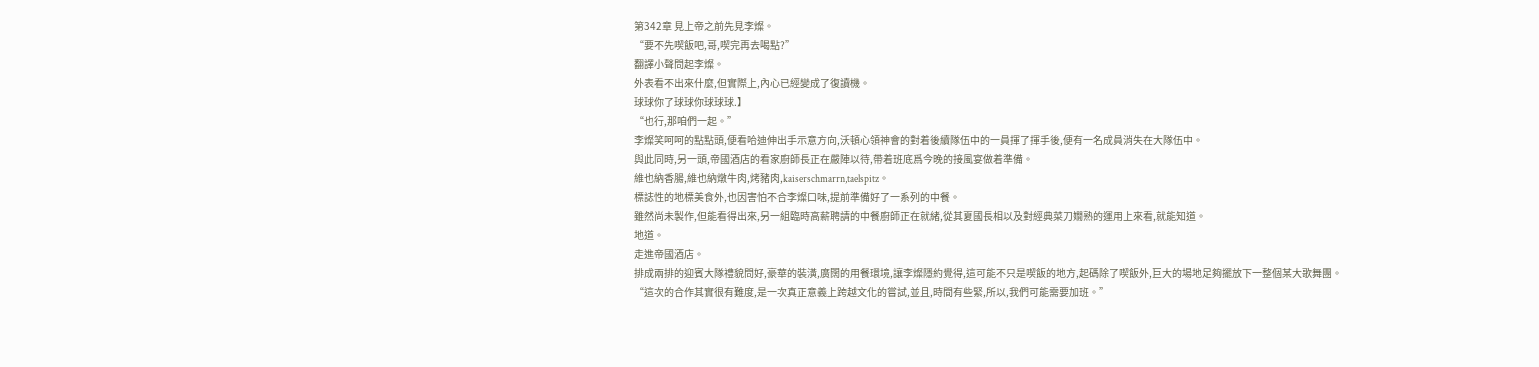第342章 見上帝之前先見李燦。
“要不先喫飯吧,哥,喫完再去喝點?”
翻譯小聲問起李燦。
外表看不出來什麼,但實際上,內心已經變成了復讀機。
球球你了球球你球球球.】
“也行,那咱們一起。”
李燦笑呵呵的點點頭,便看哈迪伸出手示意方向,沃頓心領神會的對着後續隊伍中的一員揮了揮手後,便有一名成員消失在大隊伍中。
與此同時,另一頭,帝國酒店的看家廚師長正在嚴陣以待,帶着班底爲今晚的接風宴做着準備。
維也納香腸,維也納燉牛肉,烤豬肉,kaiserschmarrn,taelspitz。
標誌性的地標美食外,也因害怕不合李燦口味,提前準備好了一系列的中餐。
雖然尚未製作,但能看得出來,另一組臨時高薪聘請的中餐廚師正在就緒,從其夏國長相以及對經典菜刀嫺熟的運用上來看,就能知道。
地道。
走進帝國酒店。
排成兩排的迎賓大隊禮貌問好,豪華的裝潢,廣闊的用餐環境,讓李燦隱約覺得,這可能不只是喫飯的地方,起碼除了喫飯外,巨大的場地足夠擺放下一整個某大歌舞團。
“這次的合作其實很有難度,是一次真正意義上跨越文化的嘗試,並且,時間有些緊,所以,我們可能需要加班。”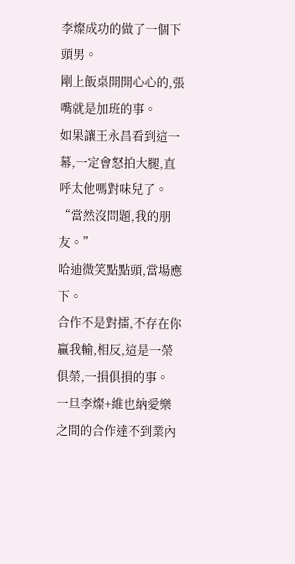李燦成功的做了一個下頭男。
剛上飯桌開開心心的,張嘴就是加班的事。
如果讓王永昌看到這一幕,一定會怒拍大腿,直呼太他嗎對味兒了。
“當然沒問題,我的朋友。”
哈迪微笑點點頭,當場應下。
合作不是對擂,不存在你贏我輸,相反,這是一榮俱榮,一損俱損的事。
一旦李燦+維也納愛樂之間的合作達不到業內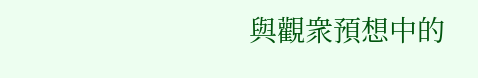與觀衆預想中的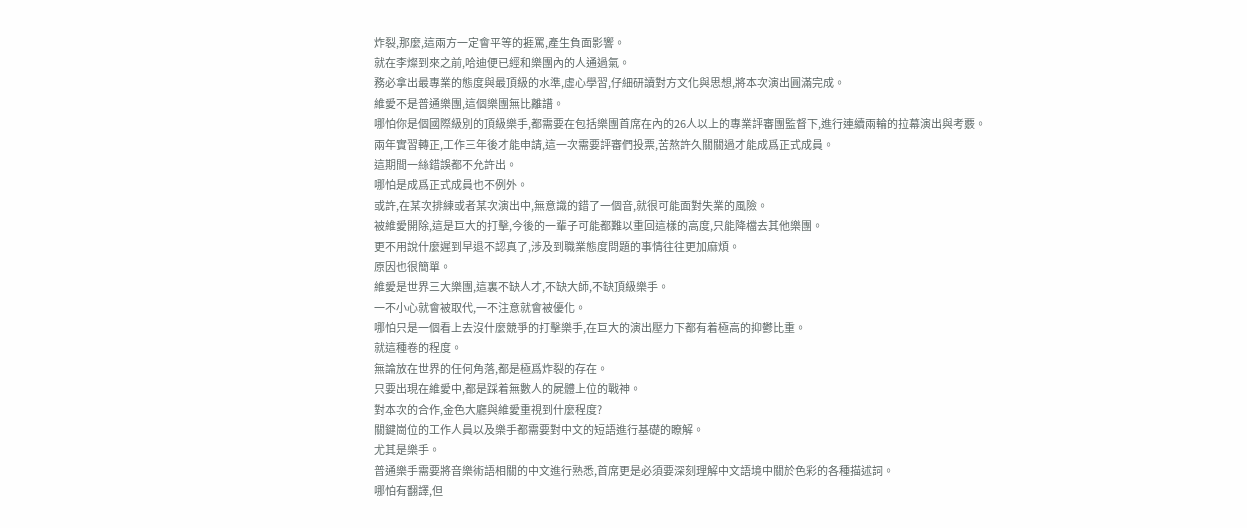炸裂,那麼,這兩方一定會平等的捱罵,產生負面影響。
就在李燦到來之前,哈迪便已經和樂團內的人通過氣。
務必拿出最專業的態度與最頂級的水準,虛心學習,仔細研讀對方文化與思想,將本次演出圓滿完成。
維愛不是普通樂團,這個樂團無比離譜。
哪怕你是個國際級別的頂級樂手,都需要在包括樂團首席在內的26人以上的專業評審團監督下,進行連續兩輪的拉幕演出與考覈。
兩年實習轉正,工作三年後才能申請,這一次需要評審們投票,苦熬許久關關過才能成爲正式成員。
這期間一絲錯誤都不允許出。
哪怕是成爲正式成員也不例外。
或許,在某次排練或者某次演出中,無意識的錯了一個音,就很可能面對失業的風險。
被維愛開除,這是巨大的打擊,今後的一輩子可能都難以重回這樣的高度,只能降檔去其他樂團。
更不用說什麼遲到早退不認真了,涉及到職業態度問題的事情往往更加麻煩。
原因也很簡單。
維愛是世界三大樂團,這裏不缺人才,不缺大師,不缺頂級樂手。
一不小心就會被取代,一不注意就會被優化。
哪怕只是一個看上去沒什麼競爭的打擊樂手,在巨大的演出壓力下都有着極高的抑鬱比重。
就這種卷的程度。
無論放在世界的任何角落,都是極爲炸裂的存在。
只要出現在維愛中,都是踩着無數人的屍體上位的戰神。
對本次的合作,金色大廳與維愛重視到什麼程度?
關鍵崗位的工作人員以及樂手都需要對中文的短語進行基礎的瞭解。
尤其是樂手。
普通樂手需要將音樂術語相關的中文進行熟悉,首席更是必須要深刻理解中文語境中關於色彩的各種描述詞。
哪怕有翻譯,但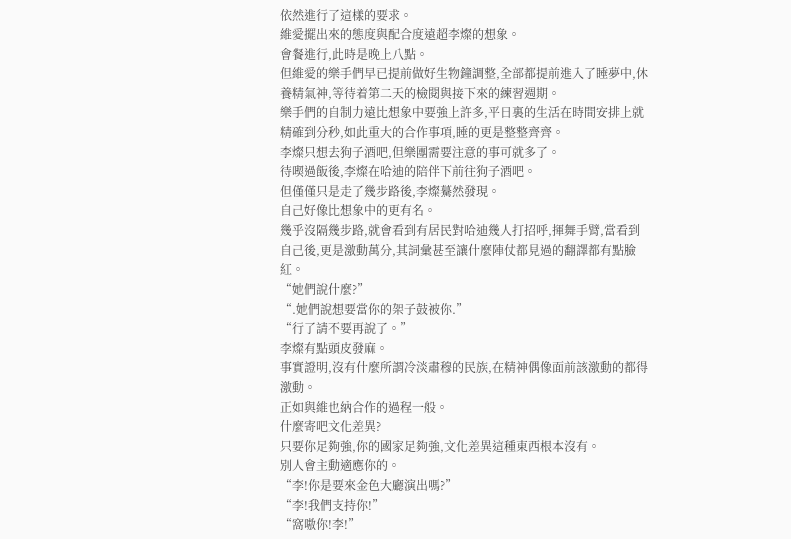依然進行了這樣的要求。
維愛擺出來的態度與配合度遠超李燦的想象。
會餐進行,此時是晚上八點。
但維愛的樂手們早已提前做好生物鐘調整,全部都提前進入了睡夢中,休養精氣神,等待着第二天的檢閱與接下來的練習週期。
樂手們的自制力遠比想象中要強上許多,平日裏的生活在時間安排上就精確到分秒,如此重大的合作事項,睡的更是整整齊齊。
李燦只想去狗子酒吧,但樂團需要注意的事可就多了。
待喫過飯後,李燦在哈迪的陪伴下前往狗子酒吧。
但僅僅只是走了幾步路後,李燦驀然發現。
自己好像比想象中的更有名。
幾乎沒隔幾步路,就會看到有居民對哈迪幾人打招呼,揮舞手臂,當看到自己後,更是激動萬分,其詞彙甚至讓什麼陣仗都見過的翻譯都有點臉紅。
“她們說什麼?”
“.她們說想要當你的架子鼓被你.”
“行了請不要再說了。”
李燦有點頭皮發麻。
事實證明,沒有什麼所謂冷淡肅穆的民族,在精神偶像面前該激動的都得激動。
正如與維也納合作的過程一般。
什麼寄吧文化差異?
只要你足夠強,你的國家足夠強,文化差異這種東西根本沒有。
別人會主動適應你的。
“李!你是要來金色大廳演出嗎?”
“李!我們支持你!”
“窩嗷你!李!”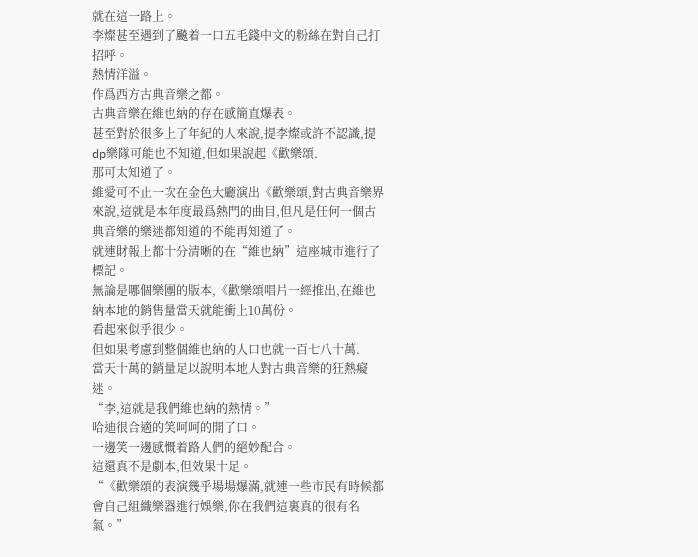就在這一路上。
李燦甚至遇到了飈着一口五毛錢中文的粉絲在對自己打招呼。
熱情洋溢。
作爲西方古典音樂之都。
古典音樂在維也納的存在感簡直爆表。
甚至對於很多上了年紀的人來說,提李燦或許不認識,提dp樂隊可能也不知道,但如果說起《歡樂頌.
那可太知道了。
維愛可不止一次在金色大廳演出《歡樂頌,對古典音樂界來說,這就是本年度最爲熱門的曲目,但凡是任何一個古典音樂的樂迷都知道的不能再知道了。
就連財報上都十分清晰的在“維也納”這座城市進行了標記。
無論是哪個樂團的版本,《歡樂頌唱片一經推出,在維也納本地的銷售量當天就能衝上10萬份。
看起來似乎很少。
但如果考慮到整個維也納的人口也就一百七八十萬.
當天十萬的銷量足以說明本地人對古典音樂的狂熱癡迷。
“李,這就是我們維也納的熱情。”
哈迪很合適的笑呵呵的開了口。
一邊笑一邊感慨着路人們的絕妙配合。
這還真不是劇本,但效果十足。
“《歡樂頌的表演幾乎場場爆滿,就連一些市民有時候都會自己組織樂器進行娛樂,你在我們這裏真的很有名氣。”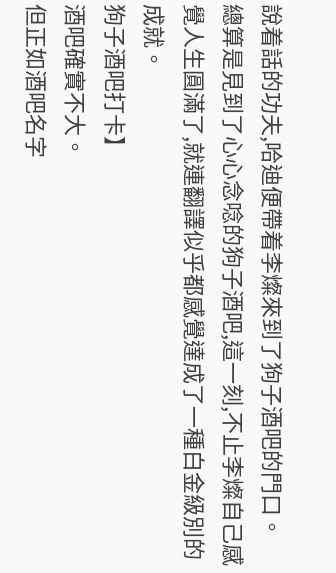說着話的功夫,哈迪便帶着李燦來到了狗子酒吧的門口。
總算是見到了心心念唸的狗子酒吧,這一刻,不止李燦自己感覺人生圓滿了,就連翻譯似乎都感覺達成了一種白金級別的成就。
狗子酒吧打卡】
酒吧確實不大。
但正如酒吧名字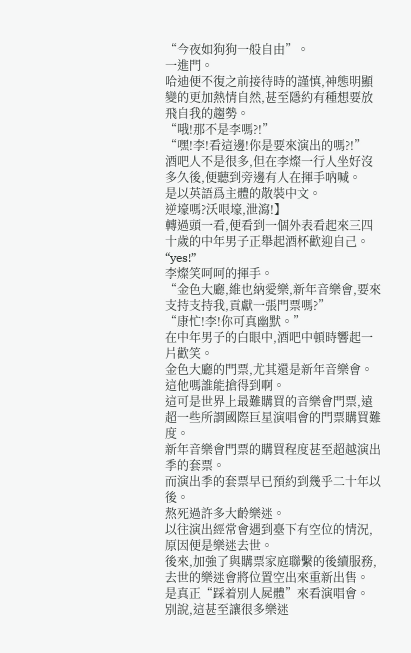“今夜如狗狗一般自由”。
一進門。
哈迪便不復之前接待時的謹慎,神態明顯變的更加熱情自然,甚至隱約有種想要放飛自我的趨勢。
“哦!那不是李嗎?!”
“嘿!李!看這邊!你是要來演出的嗎?!”
酒吧人不是很多,但在李燦一行人坐好沒多久後,便聽到旁邊有人在揮手吶喊。
是以英語爲主體的散裝中文。
逆壕嗎?沃哏壕,泄瀉!】
轉過頭一看,便看到一個外表看起來三四十歲的中年男子正舉起酒杯歡迎自己。
“yes!”
李燦笑呵呵的揮手。
“金色大廳,維也納愛樂,新年音樂會,要來支持支持我,貢獻一張門票嗎?”
“康忙!李!你可真幽默。”
在中年男子的白眼中,酒吧中頓時響起一片歡笑。
金色大廳的門票,尤其還是新年音樂會。
這他嗎誰能搶得到啊。
這可是世界上最難購買的音樂會門票,遠超一些所謂國際巨星演唱會的門票購買難度。
新年音樂會門票的購買程度甚至超越演出季的套票。
而演出季的套票早已預約到幾乎二十年以後。
熬死過許多大齡樂迷。
以往演出經常會遇到臺下有空位的情況,原因便是樂迷去世。
後來,加強了與購票家庭聯繫的後續服務,去世的樂迷會將位置空出來重新出售。
是真正“踩着別人屍體”來看演唱會。
別說,這甚至讓很多樂迷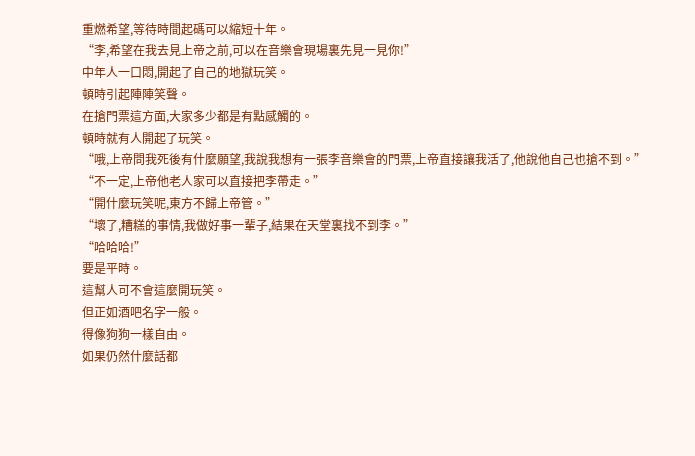重燃希望,等待時間起碼可以縮短十年。
“李,希望在我去見上帝之前,可以在音樂會現場裏先見一見你!”
中年人一口悶,開起了自己的地獄玩笑。
頓時引起陣陣笑聲。
在搶門票這方面,大家多少都是有點感觸的。
頓時就有人開起了玩笑。
“哦,上帝問我死後有什麼願望,我說我想有一張李音樂會的門票,上帝直接讓我活了,他說他自己也搶不到。”
“不一定,上帝他老人家可以直接把李帶走。”
“開什麼玩笑呢,東方不歸上帝管。”
“壞了,糟糕的事情,我做好事一輩子,結果在天堂裏找不到李。”
“哈哈哈!”
要是平時。
這幫人可不會這麼開玩笑。
但正如酒吧名字一般。
得像狗狗一樣自由。
如果仍然什麼話都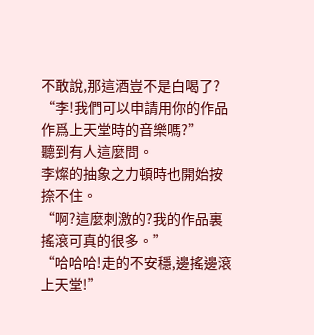不敢說,那這酒豈不是白喝了?
“李!我們可以申請用你的作品作爲上天堂時的音樂嗎?”
聽到有人這麼問。
李燦的抽象之力頓時也開始按捺不住。
“啊?這麼刺激的?我的作品裏搖滾可真的很多。”
“哈哈哈!走的不安穩,邊搖邊滾上天堂!”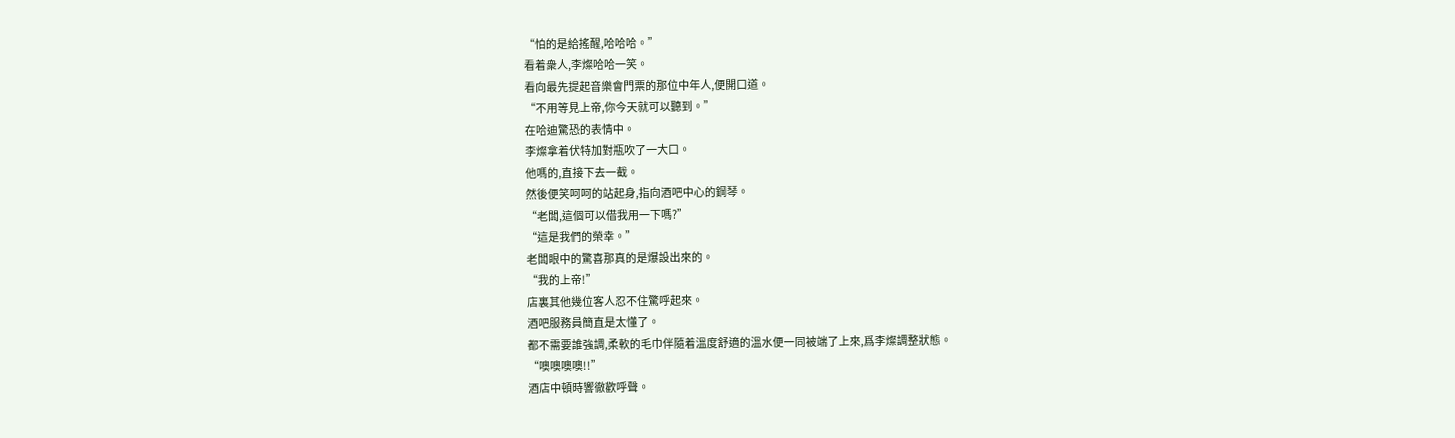“怕的是給搖醒,哈哈哈。”
看着衆人,李燦哈哈一笑。
看向最先提起音樂會門票的那位中年人,便開口道。
“不用等見上帝,你今天就可以聽到。”
在哈迪驚恐的表情中。
李燦拿着伏特加對瓶吹了一大口。
他嗎的,直接下去一截。
然後便笑呵呵的站起身,指向酒吧中心的鋼琴。
“老闆,這個可以借我用一下嗎?”
“這是我們的榮幸。”
老闆眼中的驚喜那真的是爆設出來的。
“我的上帝!”
店裏其他幾位客人忍不住驚呼起來。
酒吧服務員簡直是太懂了。
都不需要誰強調,柔軟的毛巾伴隨着溫度舒適的溫水便一同被端了上來,爲李燦調整狀態。
“噢噢噢噢!!”
酒店中頓時響徹歡呼聲。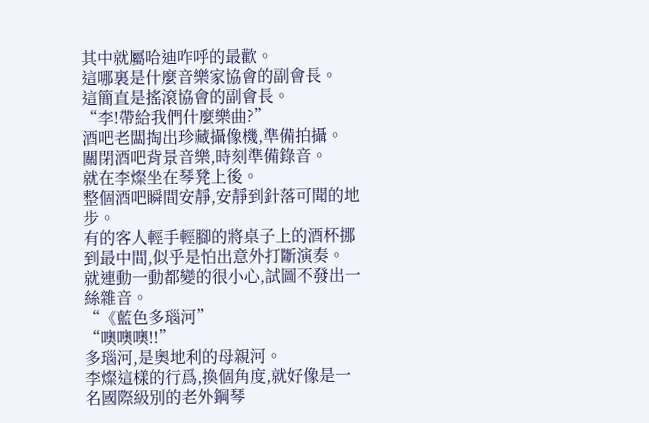其中就屬哈迪咋呼的最歡。
這哪裏是什麼音樂家協會的副會長。
這簡直是搖滾協會的副會長。
“李!帶給我們什麼樂曲?”
酒吧老闆掏出珍藏攝像機,準備拍攝。
關閉酒吧背景音樂,時刻準備錄音。
就在李燦坐在琴凳上後。
整個酒吧瞬間安靜,安靜到針落可聞的地步。
有的客人輕手輕腳的將桌子上的酒杯挪到最中間,似乎是怕出意外打斷演奏。
就連動一動都變的很小心,試圖不發出一絲雜音。
“《藍色多瑙河”
“噢噢噢!!”
多瑙河,是奧地利的母親河。
李燦這樣的行爲,換個角度,就好像是一名國際級別的老外鋼琴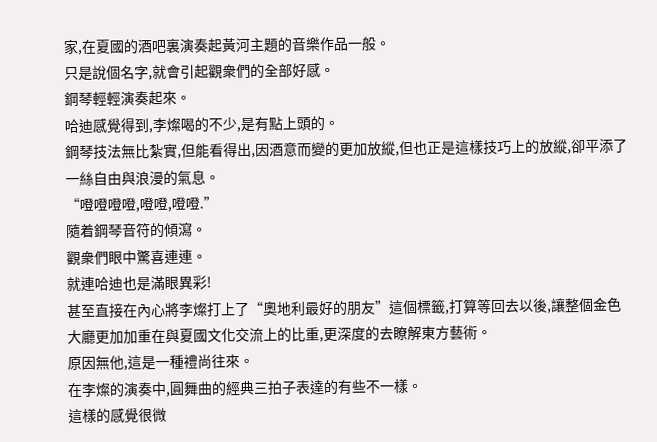家,在夏國的酒吧裏演奏起黃河主題的音樂作品一般。
只是說個名字,就會引起觀衆們的全部好感。
鋼琴輕輕演奏起來。
哈迪感覺得到,李燦喝的不少,是有點上頭的。
鋼琴技法無比紮實,但能看得出,因酒意而變的更加放縱,但也正是這樣技巧上的放縱,卻平添了一絲自由與浪漫的氣息。
“噔噔噔噔,噔噔,噔噔.”
隨着鋼琴音符的傾瀉。
觀衆們眼中驚喜連連。
就連哈迪也是滿眼異彩!
甚至直接在內心將李燦打上了“奧地利最好的朋友”這個標籤,打算等回去以後,讓整個金色大廳更加加重在與夏國文化交流上的比重,更深度的去瞭解東方藝術。
原因無他,這是一種禮尚往來。
在李燦的演奏中,圓舞曲的經典三拍子表達的有些不一樣。
這樣的感覺很微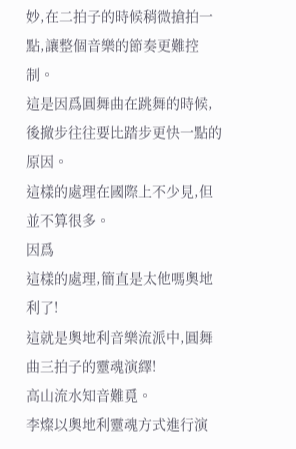妙,在二拍子的時候稍微搶拍一點,讓整個音樂的節奏更難控制。
這是因爲圓舞曲在跳舞的時候,後撤步往往要比踏步更快一點的原因。
這樣的處理在國際上不少見,但並不算很多。
因爲
這樣的處理,簡直是太他嗎奧地利了!
這就是奧地利音樂流派中,圓舞曲三拍子的靈魂演繹!
高山流水知音難覓。
李燦以奧地利靈魂方式進行演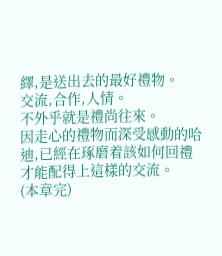繹,是送出去的最好禮物。
交流,合作,人情。
不外乎就是禮尚往來。
因走心的禮物而深受感動的哈迪,已經在琢磨着該如何回禮才能配得上這樣的交流。
(本章完)